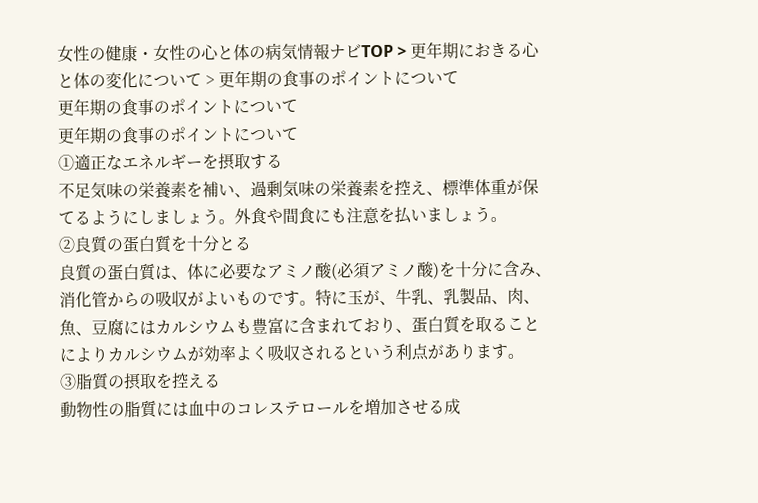女性の健康・女性の心と体の病気情報ナビTOP > 更年期におきる心と体の変化について > 更年期の食事のポイントについて
更年期の食事のポイントについて
更年期の食事のポイントについて
①適正なエネルギーを摂取する
不足気味の栄養素を補い、過剰気味の栄養素を控え、標準体重が保てるようにしましょう。外食や間食にも注意を払いましょう。
②良質の蛋白質を十分とる
良質の蛋白質は、体に必要なアミノ酸(必須アミノ酸)を十分に含み、消化管からの吸収がよいものです。特に玉が、牛乳、乳製品、肉、魚、豆腐にはカルシウムも豊富に含まれており、蛋白質を取ることによりカルシウムが効率よく吸収されるという利点があります。
③脂質の摂取を控える
動物性の脂質には血中のコレステロールを増加させる成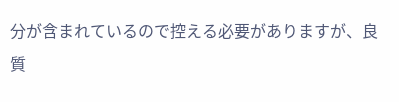分が含まれているので控える必要がありますが、良質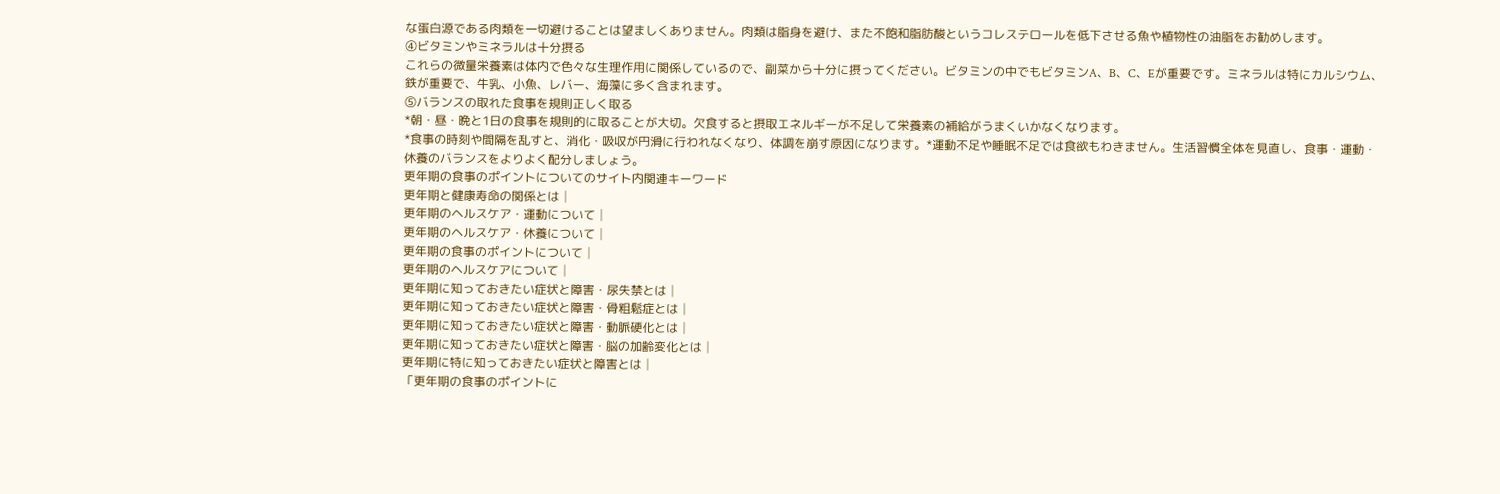な蛋白源である肉類を一切避けることは望ましくありません。肉類は脂身を避け、また不飽和脂肪酸というコレステロールを低下させる魚や植物性の油脂をお勧めします。
④ビタミンやミネラルは十分摂る
これらの微量栄養素は体内で色々な生理作用に関係しているので、副菜から十分に摂ってください。ビタミンの中でもビタミンA、B、C、Eが重要です。ミネラルは特にカルシウム、鉄が重要で、牛乳、小魚、レバー、海藻に多く含まれます。
⑤バランスの取れた食事を規則正しく取る
*朝・昼・晩と1日の食事を規則的に取ることが大切。欠食すると摂取エネルギーが不足して栄養素の補給がうまくいかなくなります。
*食事の時刻や間隔を乱すと、消化・吸収が円滑に行われなくなり、体調を崩す原因になります。*運動不足や睡眠不足では食欲もわきません。生活習慣全体を見直し、食事・運動・休養のバランスをよりよく配分しましょう。
更年期の食事のポイントについてのサイト内関連キーワード
更年期と健康寿命の関係とは│
更年期のヘルスケア・運動について│
更年期のヘルスケア・休養について│
更年期の食事のポイントについて│
更年期のヘルスケアについて│
更年期に知っておきたい症状と障害・尿失禁とは│
更年期に知っておきたい症状と障害・骨粗鬆症とは│
更年期に知っておきたい症状と障害・動脈硬化とは│
更年期に知っておきたい症状と障害・脳の加齢変化とは│
更年期に特に知っておきたい症状と障害とは│
「更年期の食事のポイントに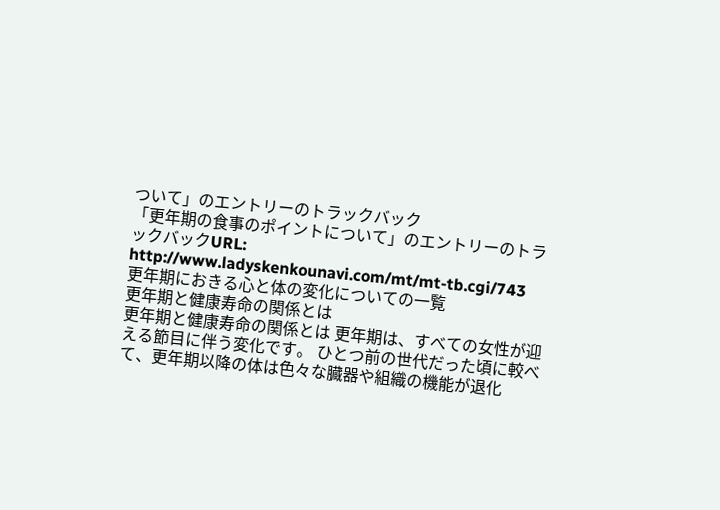ついて」のエントリーのトラックバック
「更年期の食事のポイントについて」のエントリーのトラックバックURL:
http://www.ladyskenkounavi.com/mt/mt-tb.cgi/743
更年期におきる心と体の変化についての一覧
更年期と健康寿命の関係とは
更年期と健康寿命の関係とは 更年期は、すべての女性が迎える節目に伴う変化です。 ひとつ前の世代だった頃に較べて、更年期以降の体は色々な臓器や組織の機能が退化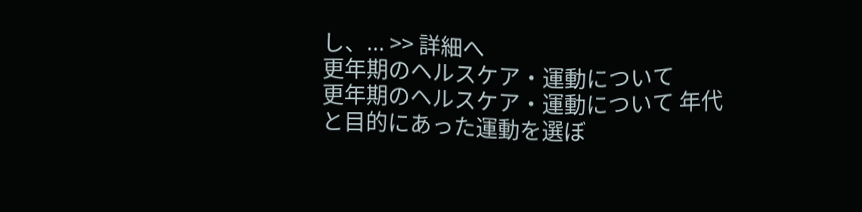し、... >> 詳細へ
更年期のヘルスケア・運動について
更年期のヘルスケア・運動について 年代と目的にあった運動を選ぼ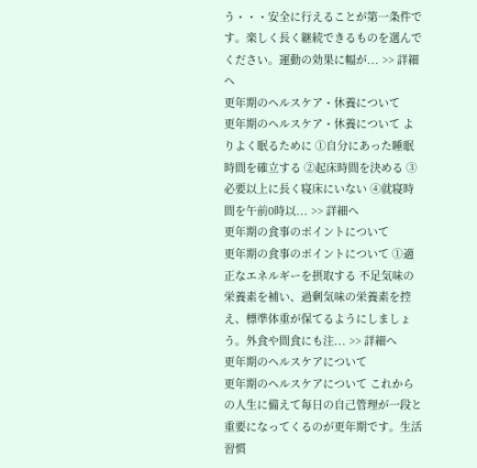う・・・安全に行えることが第一条件です。楽しく長く継続できるものを選んでください。運動の効果に幅が... >> 詳細へ
更年期のヘルスケア・休養について
更年期のヘルスケア・休養について よりよく眠るために ①自分にあった睡眠時間を確立する ②起床時間を決める ③必要以上に長く寝床にいない ④就寝時間を午前0時以... >> 詳細へ
更年期の食事のポイントについて
更年期の食事のポイントについて ①適正なエネルギーを摂取する 不足気味の栄養素を補い、過剰気味の栄養素を控え、標準体重が保てるようにしましょう。外食や間食にも注... >> 詳細へ
更年期のヘルスケアについて
更年期のヘルスケアについて これからの人生に備えて毎日の自己管理が一段と重要になってくるのが更年期です。生活習慣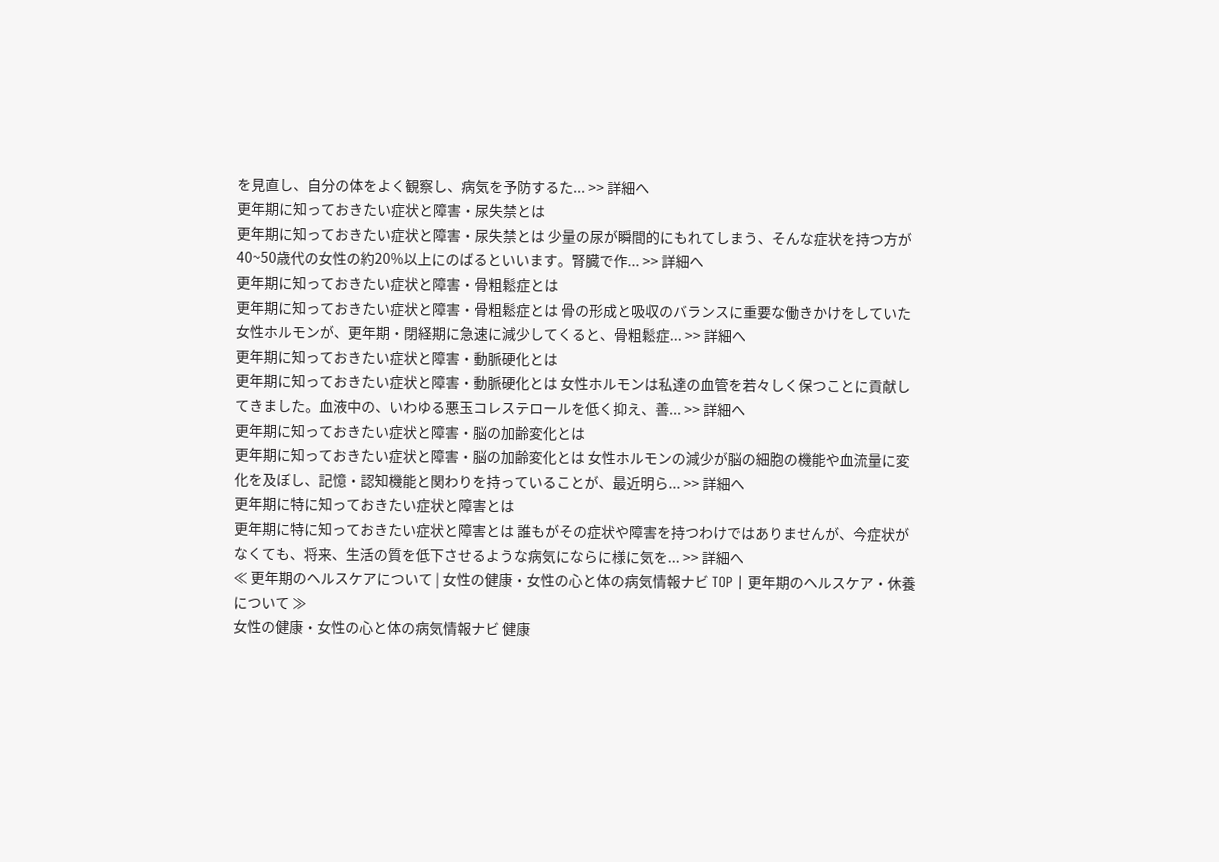を見直し、自分の体をよく観察し、病気を予防するた... >> 詳細へ
更年期に知っておきたい症状と障害・尿失禁とは
更年期に知っておきたい症状と障害・尿失禁とは 少量の尿が瞬間的にもれてしまう、そんな症状を持つ方が40~50歳代の女性の約20%以上にのばるといいます。腎臓で作... >> 詳細へ
更年期に知っておきたい症状と障害・骨粗鬆症とは
更年期に知っておきたい症状と障害・骨粗鬆症とは 骨の形成と吸収のバランスに重要な働きかけをしていた女性ホルモンが、更年期・閉経期に急速に減少してくると、骨粗鬆症... >> 詳細へ
更年期に知っておきたい症状と障害・動脈硬化とは
更年期に知っておきたい症状と障害・動脈硬化とは 女性ホルモンは私達の血管を若々しく保つことに貢献してきました。血液中の、いわゆる悪玉コレステロールを低く抑え、善... >> 詳細へ
更年期に知っておきたい症状と障害・脳の加齢変化とは
更年期に知っておきたい症状と障害・脳の加齢変化とは 女性ホルモンの減少が脳の細胞の機能や血流量に変化を及ぼし、記憶・認知機能と関わりを持っていることが、最近明ら... >> 詳細へ
更年期に特に知っておきたい症状と障害とは
更年期に特に知っておきたい症状と障害とは 誰もがその症状や障害を持つわけではありませんが、今症状がなくても、将来、生活の質を低下させるような病気にならに様に気を... >> 詳細へ
≪ 更年期のヘルスケアについて | 女性の健康・女性の心と体の病気情報ナビ TOP | 更年期のヘルスケア・休養について ≫
女性の健康・女性の心と体の病気情報ナビ 健康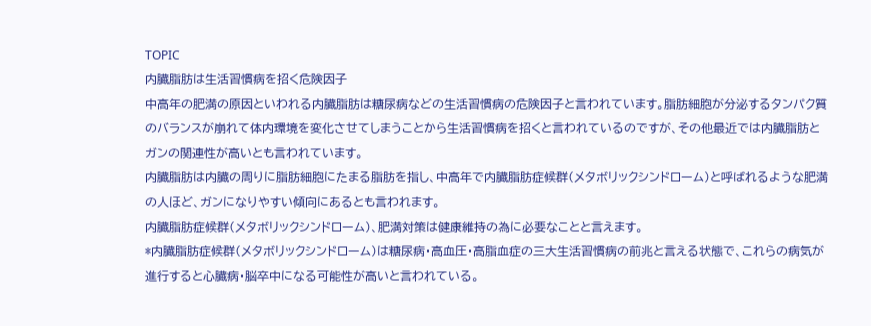TOPIC
内臓脂肪は生活習慣病を招く危険因子
中高年の肥満の原因といわれる内臓脂肪は糖尿病などの生活習慣病の危険因子と言われています。脂肪細胞が分泌するタンパク質のバランスが崩れて体内環境を変化させてしまうことから生活習慣病を招くと言われているのですが、その他最近では内臓脂肪とガンの関連性が高いとも言われています。
内臓脂肪は内臓の周りに脂肪細胞にたまる脂肪を指し、中高年で内臓脂肪症候群(メタボリックシンドローム)と呼ばれるような肥満の人ほど、ガンになりやすい傾向にあるとも言われます。
内臓脂肪症候群(メタボリックシンドローム)、肥満対策は健康維持の為に必要なことと言えます。
*内臓脂肪症候群(メタボリックシンドローム)は糖尿病・高血圧・高脂血症の三大生活習慣病の前兆と言える状態で、これらの病気が進行すると心臓病・脳卒中になる可能性が高いと言われている。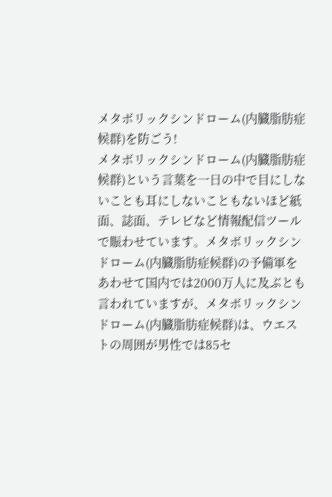メタボリックシンドローム(内臓脂肪症候群)を防ごう!
メタボリックシンドローム(内臓脂肪症候群)という言葉を一日の中で目にしないことも耳にしないこともないほど紙面、誌面、テレビなど情報配信ツールで賑わせています。メタボリックシンドローム(内臓脂肪症候群)の予備軍をあわせて国内では2000万人に及ぶとも言われていますが、メタボリックシンドローム(内臓脂肪症候群)は、ウエストの周囲が男性では85セ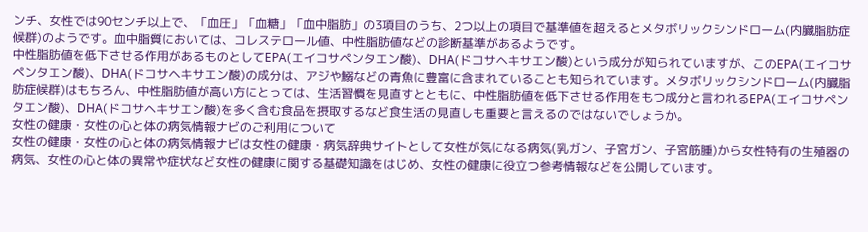ンチ、女性では90センチ以上で、「血圧」「血糖」「血中脂肪」の3項目のうち、2つ以上の項目で基準値を超えるとメタボリックシンドローム(内臓脂肪症候群)のようです。血中脂質においては、コレステロール値、中性脂肪値などの診断基準があるようです。
中性脂肪値を低下させる作用があるものとしてEPA(エイコサペンタエン酸)、DHA(ドコサヘキサエン酸)という成分が知られていますが、このEPA(エイコサペンタエン酸)、DHA(ドコサヘキサエン酸)の成分は、アジや鰯などの青魚に豊富に含まれていることも知られています。メタボリックシンドローム(内臓脂肪症候群)はもちろん、中性脂肪値が高い方にとっては、生活習慣を見直すとともに、中性脂肪値を低下させる作用をもつ成分と言われるEPA(エイコサペンタエン酸)、DHA(ドコサヘキサエン酸)を多く含む食品を摂取するなど食生活の見直しも重要と言えるのではないでしょうか。
女性の健康・女性の心と体の病気情報ナビのご利用について
女性の健康・女性の心と体の病気情報ナビは女性の健康・病気辞典サイトとして女性が気になる病気(乳ガン、子宮ガン、子宮筋腫)から女性特有の生殖器の病気、女性の心と体の異常や症状など女性の健康に関する基礎知識をはじめ、女性の健康に役立つ参考情報などを公開しています。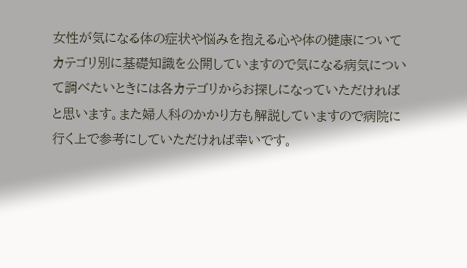女性が気になる体の症状や悩みを抱える心や体の健康についてカテゴリ別に基礎知識を公開していますので気になる病気について調べたいときには各カテゴリからお探しになっていただければと思います。また婦人科のかかり方も解説していますので病院に行く上で参考にしていただければ幸いです。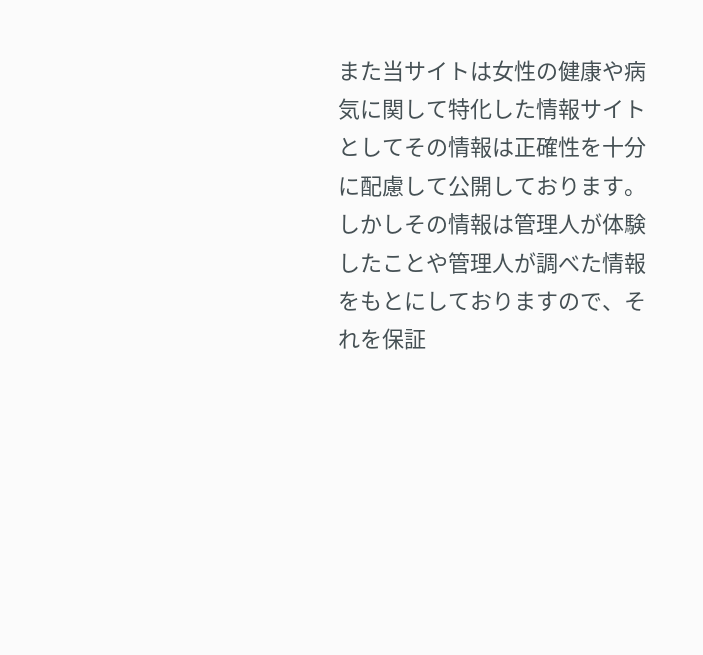また当サイトは女性の健康や病気に関して特化した情報サイトとしてその情報は正確性を十分に配慮して公開しております。しかしその情報は管理人が体験したことや管理人が調べた情報をもとにしておりますので、それを保証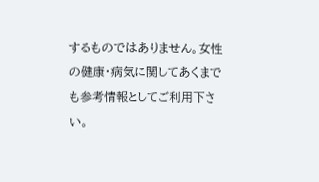するものではありません。女性の健康・病気に関してあくまでも参考情報としてご利用下さい。